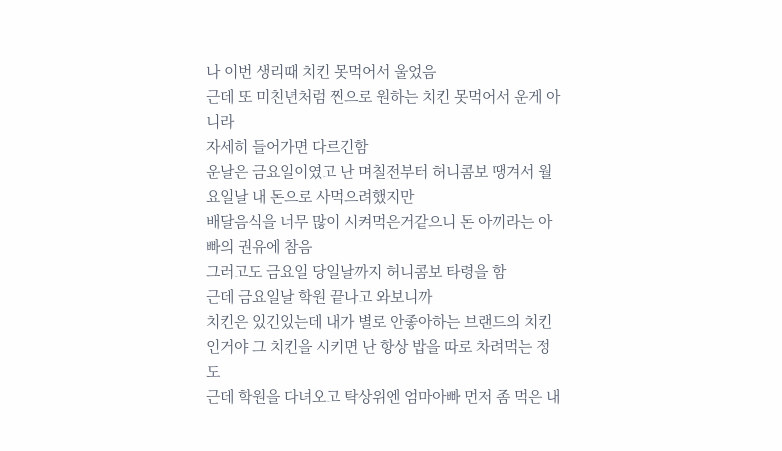나 이번 생리때 치킨 못먹어서 울었음
근데 또 미친년처럼 찐으로 원하는 치킨 못먹어서 운게 아니라
자세히 들어가면 다르긴함
운날은 금요일이였고 난 며칠전부터 허니콤보 땡겨서 월요일날 내 돈으로 사먹으려했지만
배달음식을 너무 많이 시켜먹은거같으니 돈 아끼라는 아빠의 권유에 참음
그러고도 금요일 당일날까지 허니콤보 타령을 함
근데 금요일날 학원 끝나고 와보니까
치킨은 있긴있는데 내가 별로 안좋아하는 브랜드의 치킨인거야 그 치킨을 시키면 난 항상 밥을 따로 차려먹는 정도
근데 학원을 다녀오고 탁상위엔 엄마아빠 먼저 좀 먹은 내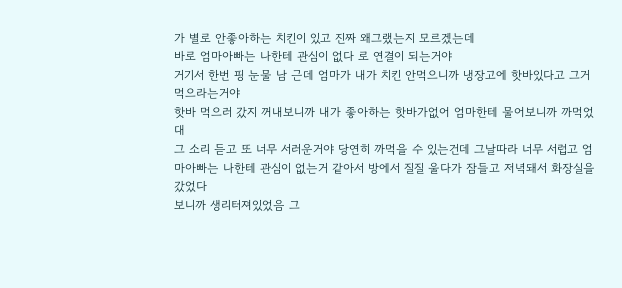가 별로 안좋아하는 치킨이 있고 진짜 왜그랬는지 모르겠는데
바로 엄마아빠는 나한테 관심이 없다 로 연결이 되는거야
거기서 한번 핑 눈물 남 근데 엄마가 내가 치킨 안먹으니까 냉장고에 핫바있다고 그거 먹으라는거야
핫바 먹으러 갔지 꺼내보니까 내가 좋아하는 핫바가없어 엄마한테 물어보니까 까먹었대
그 소리 듣고 또 너무 서러운거야 당연히 까먹을 수 있는건데 그날따라 너무 서럽고 엄마아빠는 나한테 관심이 없는거 같아서 방에서 질질 울다가 잠들고 저녁돼서 화장실을 갔었다
보니까 생리터져있었음 그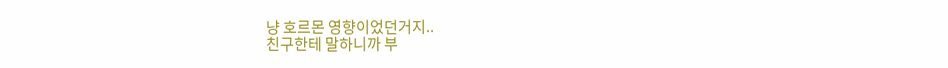냥 호르몬 영향이었던거지..
친구한테 말하니까 부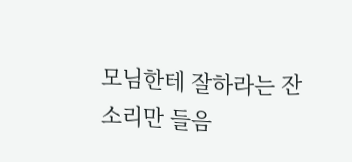모님한테 잘하라는 잔소리만 들음